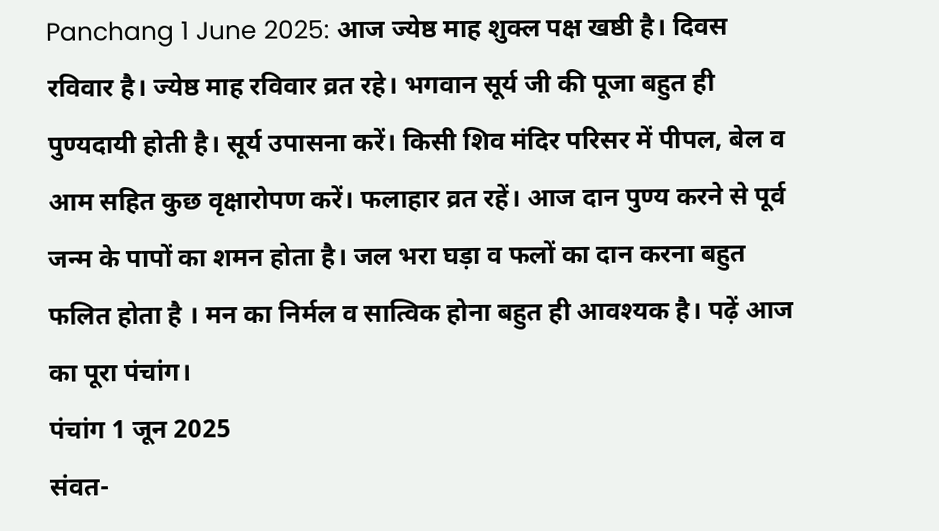Panchang 1 June 2025: आज ज्येष्ठ माह शुक्ल पक्ष खष्ठी है। दिवस रविवार है। ज्येष्ठ माह रविवार व्रत रहे। भगवान सूर्य जी की पूजा बहुत ही पुण्यदायी होती है। सूर्य उपासना करें। किसी शिव मंदिर परिसर में पीपल, बेल व आम सहित कुछ वृक्षारोपण करें। फलाहार व्रत रहें। आज दान पुण्य करने से पूर्व जन्म के पापों का शमन होता है। जल भरा घड़ा व फलों का दान करना बहुत फलित होता है । मन का निर्मल व सात्विक होना बहुत ही आवश्यक है। पढ़ें आज का पूरा पंचांग।
पंचांग 1 जून 2025
संवत-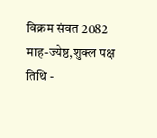विक्रम संवत 2082
माह-ज्येष्ठ,शुक्ल पक्ष
तिथि -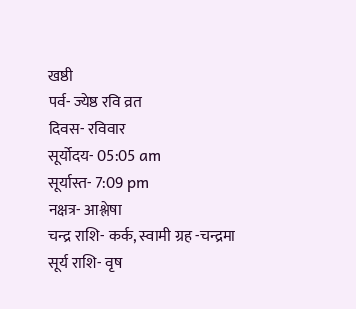खष्ठी
पर्व- ज्येष्ठ रवि व्रत
दिवस- रविवार
सूर्योदय- 05:05 am
सूर्यास्त- 7:09 pm
नक्षत्र- आश्लेषा
चन्द्र राशि- कर्क, स्वामी ग्रह -चन्द्रमा
सूर्य राशि- वृष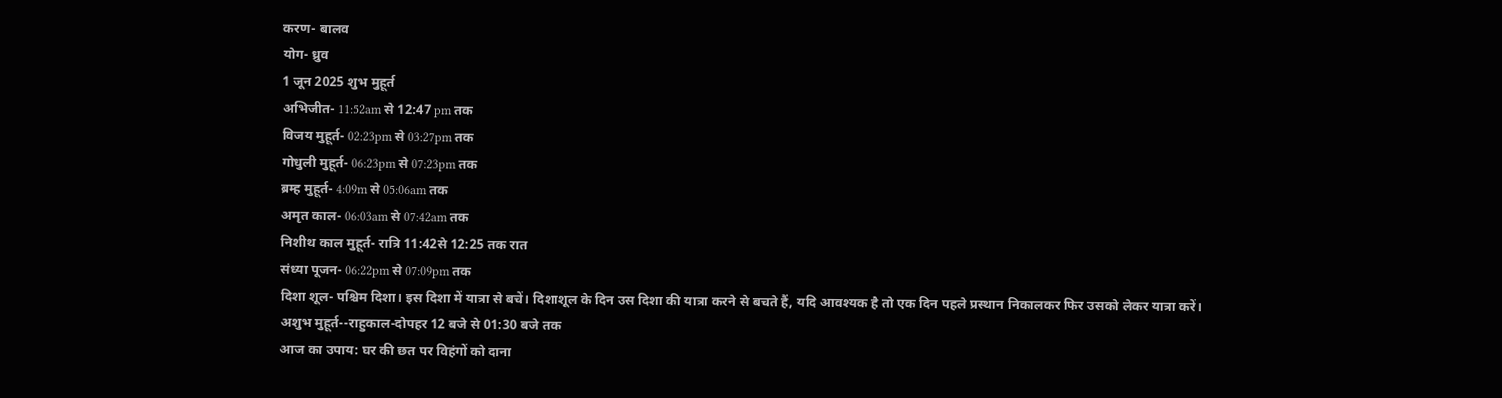करण- बालव
योग- ध्रुव
1 जून 2025 शुभ मुहूर्त
अभिजीत- 11:52am से 12:47 pm तक
विजय मुहूर्त- 02:23pm से 03:27pm तक
गोधुली मुहूर्त- 06:23pm से 07:23pm तक
ब्रम्ह मुहूर्त- 4:09m से 05:06am तक
अमृत काल- 06:03am से 07:42am तक
निशीथ काल मुहूर्त- रात्रि 11:42से 12:25 तक रात
संध्या पूजन- 06:22pm से 07:09pm तक
दिशा शूल- पश्चिम दिशा। इस दिशा में यात्रा से बचें। दिशाशूल के दिन उस दिशा की यात्रा करने से बचते हैं, यदि आवश्यक है तो एक दिन पहले प्रस्थान निकालकर फिर उसको लेकर यात्रा करें।
अशुभ मुहूर्त--राहुकाल-दोपहर 12 बजे से 01:30 बजे तक
आज का उपाय: घर की छत पर विहंगों को दाना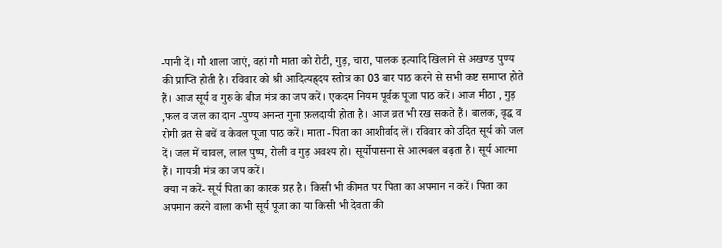-पानी दें। गौ शाला जाएं, वहां गौ माता को रोटी, गुड़, चारा, पालक इत्यादि खिलाने से अखण्ड पुण्य की प्राप्ति होती है। रविवार को श्री आदित्यह्र्दय स्तोत्र का 03 बार पाठ करने से सभी कष्ट समाप्त होते हैं। आज सूर्य व गुरु के बीज मंत्र का जप करें। एकदम नियम पूर्वक पूजा पाठ करें। आज मीठा , गुड़ ,फल व जल का दान -पुण्य अनन्त गुना फ़लदायी होता है। आज व्रत भी रख सकते हैं। बालक, वृद्ध व रोगी व्रत से बचें व केवल पूजा पाठ करें। माता -पिता का आशीर्वाद लें। रविवार को उदित सूर्य को जल दें। जल में चावल, लाल पुष्प, रोली व गुड़ अवश्य हो। सूर्योपासना से आत्मबल बढ़ता है। सूर्य आत्मा हैं। गायत्री मंत्र का जप करें।
क्या न करें- सूर्य पिता का कारक ग्रह है। किसी भी कीमत पर पिता का अपमान न करें। पिता का अपमान करने वाला कभी सूर्य पूजा का या किसी भी देवता की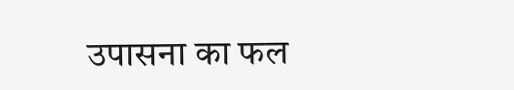उपासना का फल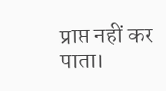प्राप्त नहीं कर पाता।